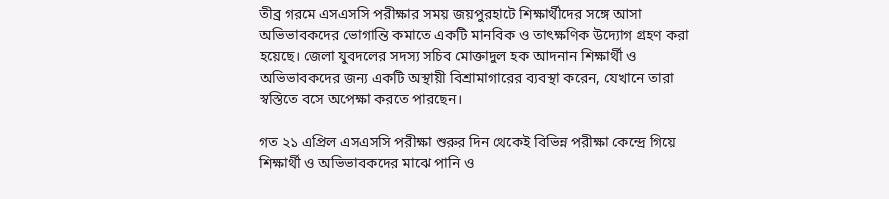তীব্র গরমে এসএসসি পরীক্ষার সময় জয়পুরহাটে শিক্ষার্থীদের সঙ্গে আসা অভিভাবকদের ভোগান্তি কমাতে একটি মানবিক ও তাৎক্ষণিক উদ্যোগ গ্রহণ করা হয়েছে। জেলা যুবদলের সদস্য সচিব মোক্তাদুল হক আদনান শিক্ষার্থী ও অভিভাবকদের জন্য একটি অস্থায়ী বিশ্রামাগারের ব্যবস্থা করেন, যেখানে তারা স্বস্তিতে বসে অপেক্ষা করতে পারছেন।

গত ২১ এপ্রিল এসএসসি পরীক্ষা শুরুর দিন থেকেই বিভিন্ন পরীক্ষা কেন্দ্রে গিয়ে শিক্ষার্থী ও অভিভাবকদের মাঝে পানি ও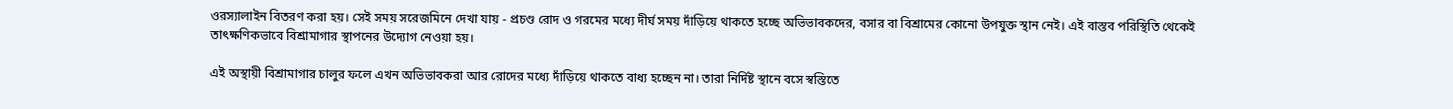ওরস্যালাইন বিতরণ করা হয়। সেই সময় সরেজমিনে দেখা যায় - প্রচণ্ড রোদ ও গরমের মধ্যে দীর্ঘ সময় দাঁড়িয়ে থাকতে হচ্ছে অভিভাবকদের, বসার বা বিশ্রামের কোনো উপযুক্ত স্থান নেই। এই বাস্তব পরিস্থিতি থেকেই তাৎক্ষণিকভাবে বিশ্রামাগার স্থাপনের উদ্যোগ নেওয়া হয়।

এই অস্থায়ী বিশ্রামাগার চালুর ফলে এখন অভিভাবকরা আর রোদের মধ্যে দাঁড়িয়ে থাকতে বাধ্য হচ্ছেন না। তারা নির্দিষ্ট স্থানে বসে স্বস্তিতে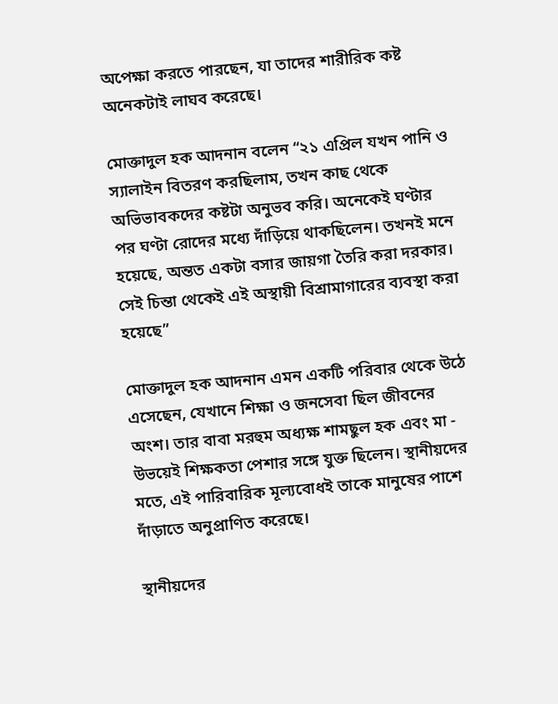অপেক্ষা করতে পারছেন, যা তাদের শারীরিক কষ্ট অনেকটাই লাঘব করেছে।

মোক্তাদুল হক আদনান বলেন “২১ এপ্রিল যখন পানি ও স্যালাইন বিতরণ করছিলাম, তখন কাছ থেকে অভিভাবকদের কষ্টটা অনুভব করি। অনেকেই ঘণ্টার পর ঘণ্টা রোদের মধ্যে দাঁড়িয়ে থাকছিলেন। তখনই মনে হয়েছে, অন্তত একটা বসার জায়গা তৈরি করা দরকার। সেই চিন্তা থেকেই এই অস্থায়ী বিশ্রামাগারের ব্যবস্থা করা হয়েছে”

মোক্তাদুল হক আদনান এমন একটি পরিবার থেকে উঠে এসেছেন, যেখানে শিক্ষা ও জনসেবা ছিল জীবনের অংশ। তার বাবা মরহুম অধ্যক্ষ শামছুল হক এবং মা - উভয়েই শিক্ষকতা পেশার সঙ্গে যুক্ত ছিলেন। স্থানীয়দের মতে, এই পারিবারিক মূল্যবোধই তাকে মানুষের পাশে দাঁড়াতে অনুপ্রাণিত করেছে।

স্থানীয়দের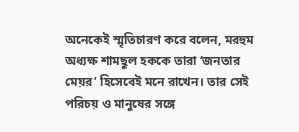অনেকেই স্মৃতিচারণ করে বলেন, মরহুম অধ্যক্ষ শামছুল হককে তারা ‘জনতার মেয়র’ হিসেবেই মনে রাখেন। তার সেই পরিচয় ও মানুষের সঙ্গে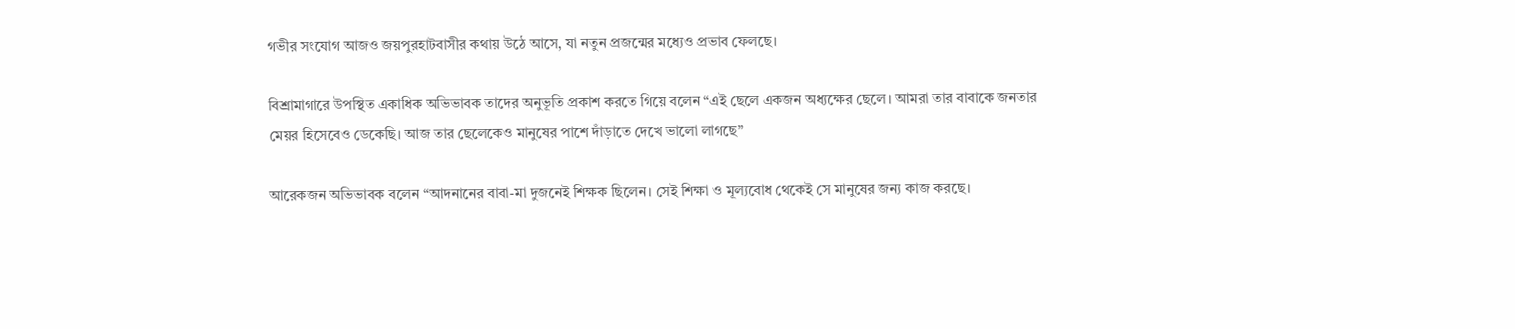গভীর সংযোগ আজও জয়পুরহাটবাসীর কথায় উঠে আসে, যা নতুন প্রজন্মের মধ্যেও প্রভাব ফেলছে।

বিশ্রামাগারে উপস্থিত একাধিক অভিভাবক তাদের অনুভূতি প্রকাশ করতে গিয়ে বলেন “এই ছেলে একজন অধ্যক্ষের ছেলে। আমরা তার বাবাকে জনতার মেয়র হিসেবেও ডেকেছি। আজ তার ছেলেকেও মানুষের পাশে দাঁড়াতে দেখে ভালো লাগছে”

আরেকজন অভিভাবক বলেন “আদনানের বাবা-মা দুজনেই শিক্ষক ছিলেন। সেই শিক্ষা ও মূল্যবোধ থেকেই সে মানুষের জন্য কাজ করছে।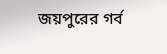জয়পুরের গর্ব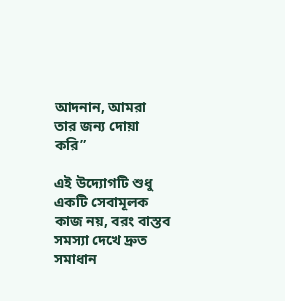আদনান, আমরা তার জন্য দোয়া করি”

এই উদ্যোগটি শুধু একটি সেবামূলক কাজ নয়, বরং বাস্তব সমস্যা দেখে দ্রুত সমাধান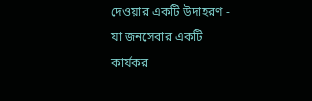দেওয়ার একটি উদাহরণ - যা জনসেবার একটি কার্যকর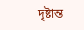দৃষ্টান্ত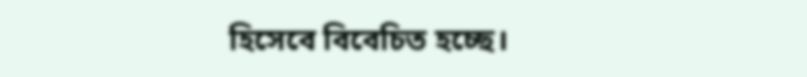হিসেবে বিবেচিত হচ্ছে।